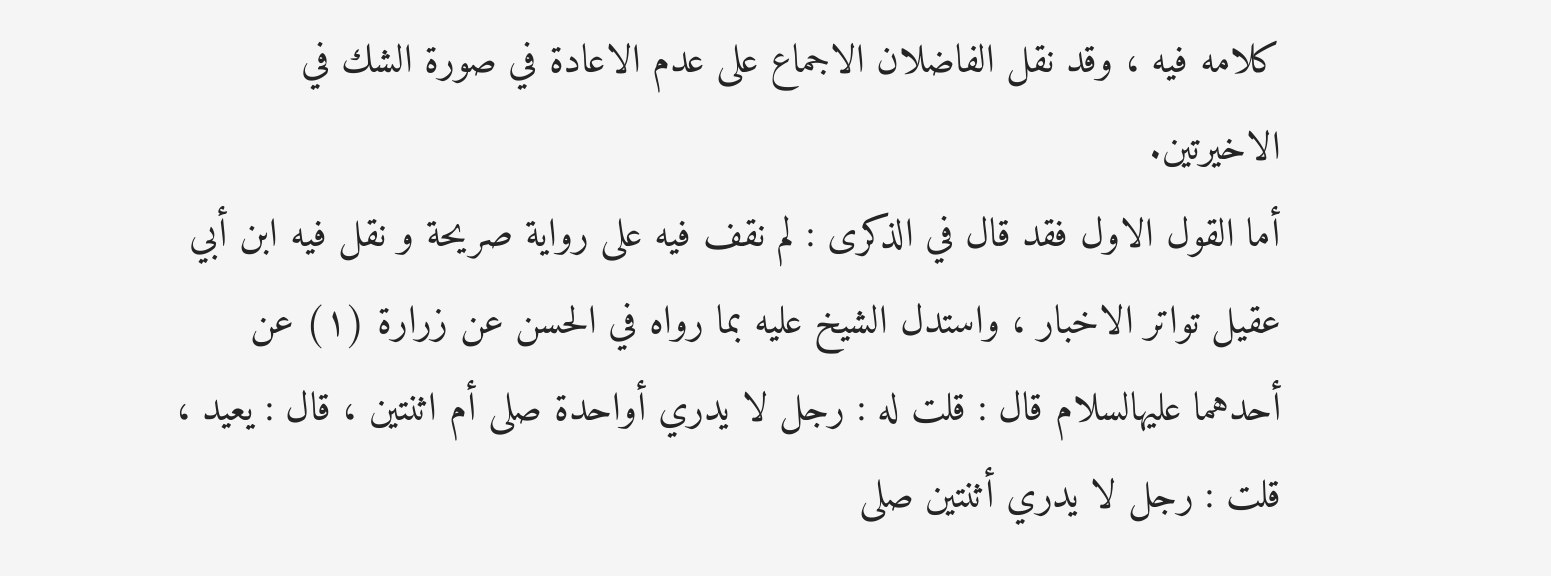كلامه فيه ، وقد نقل الفاضلان الاجماع على عدم الاعادة في صورة الشك في الاخيرتين.
أما القول الاول فقد قال في الذكرى : لم نقف فيه على رواية صريحة و نقل فيه ابن أبي عقيل تواتر الاخبار ، واستدل الشيخ عليه بما رواه في الحسن عن زرارة (١) عن أحدهما عليهالسلام قال : قلت له : رجل لا يدري أواحدة صلى أم اثنتين ، قال : يعيد ، قلت : رجل لا يدري أثنتين صلى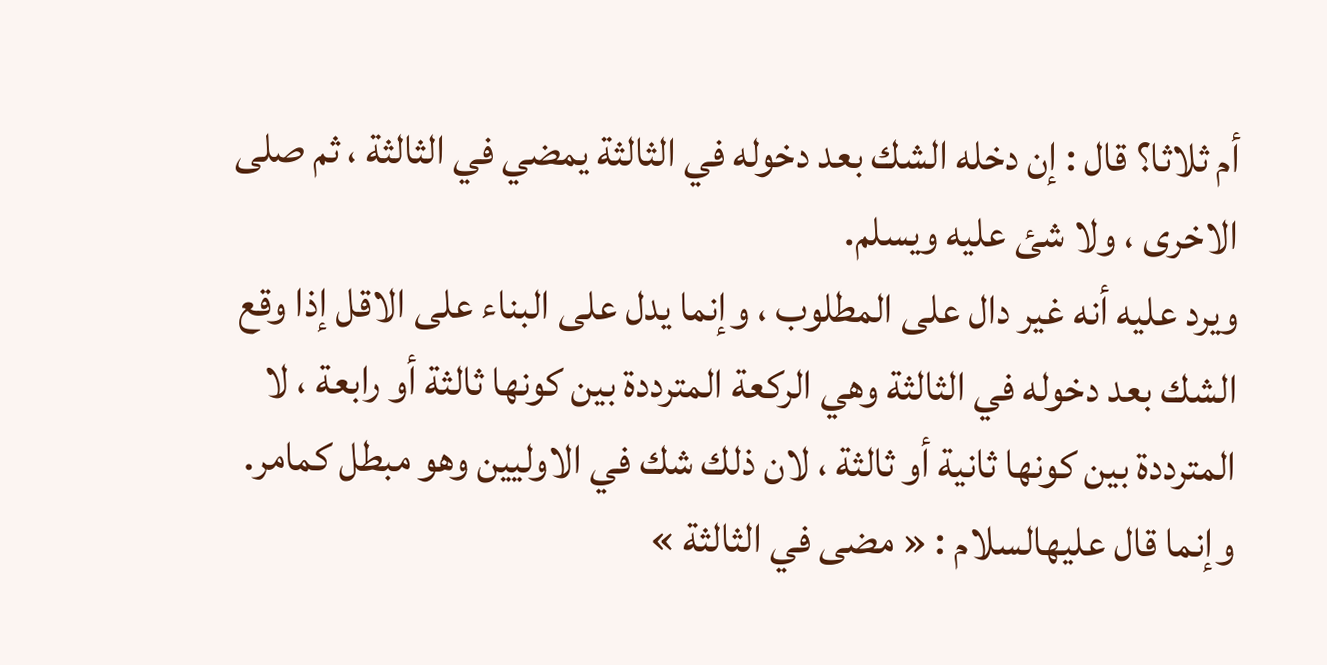أم ثلاثا؟ قال : إن دخله الشك بعد دخوله في الثالثة يمضي في الثالثة ، ثم صلى الاخرى ، ولا شئ عليه ويسلم.
ويرد عليه أنه غير دال على المطلوب ، وإنما يدل على البناء على الاقل إذا وقع الشك بعد دخوله في الثالثة وهي الركعة المترددة بين كونها ثالثة أو رابعة ، لا المترددة بين كونها ثانية أو ثالثة ، لان ذلك شك في الاوليين وهو مبطل كمامر.
وإنما قال عليهالسلام : « مضى في الثالثة »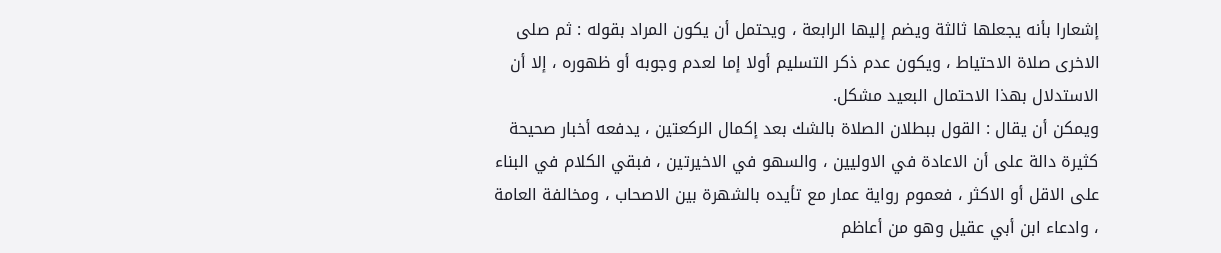إشعارا بأنه يجعلها ثالثة ويضم إليها الرابعة ، ويحتمل أن يكون المراد بقوله : ثم صلى الاخرى صلاة الاحتياط ، ويكون عدم ذكر التسليم أولا إما لعدم وجوبه أو ظهوره ، إلا أن الاستدلال بهذا الاحتمال البعيد مشكل.
ويمكن أن يقال : القول ببطلان الصلاة بالشك بعد إكمال الركعتين ، يدفعه أخبار صحيحة كثيرة دالة على أن الاعادة في الاوليين ، والسهو في الاخيرتين ، فبقي الكلام في البناء على الاقل أو الاكثر ، فعموم رواية عمار مع تأيده بالشهرة بين الاصحاب ، ومخالفة العامة ، وادعاء ابن أبي عقيل وهو من أعاظم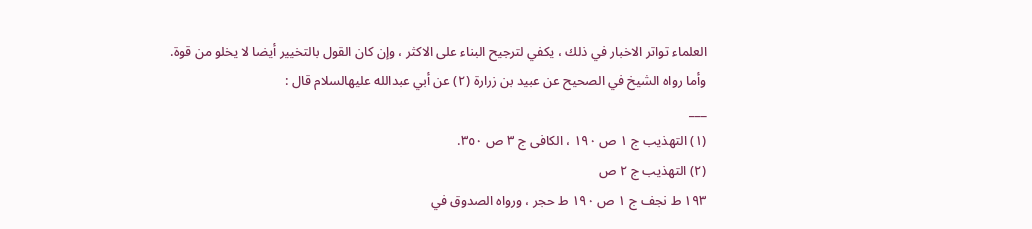العلماء تواتر الاخبار في ذلك ، يكفي لترجيح البناء على الاكثر ، وإن كان القول بالتخيير أيضا لا يخلو من قوة.
وأما رواه الشيخ في الصحيح عن عبيد بن زرارة (٢) عن أبي عبدالله عليهالسلام قال :
___
(١) التهذيب ج ١ ص ١٩٠ ، الكافى ج ٣ ص ٣٥٠.
(٢) التهذيب ج ٢ ص
١٩٣ ط نجف ج ١ ص ١٩٠ ط حجر ، ورواه الصدوق في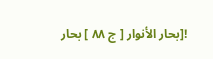![بحار الأنوار [ ج ٨٨ ] بحار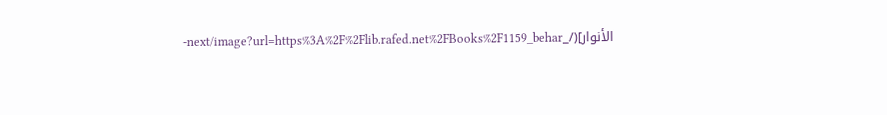الأنوار](/_next/image?url=https%3A%2F%2Flib.rafed.net%2FBooks%2F1159_behar-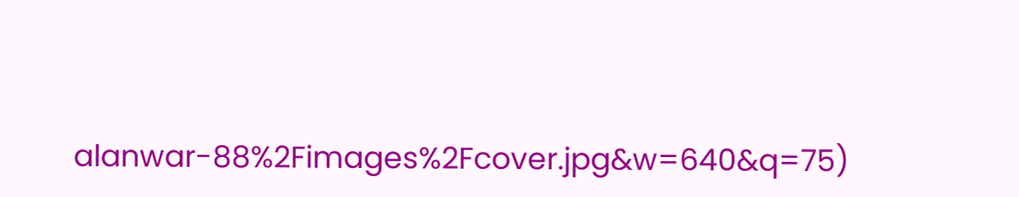alanwar-88%2Fimages%2Fcover.jpg&w=640&q=75)